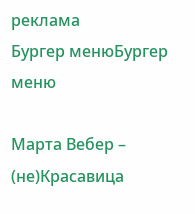реклама
Бургер менюБургер меню

Марта Вебер – (не)Красавица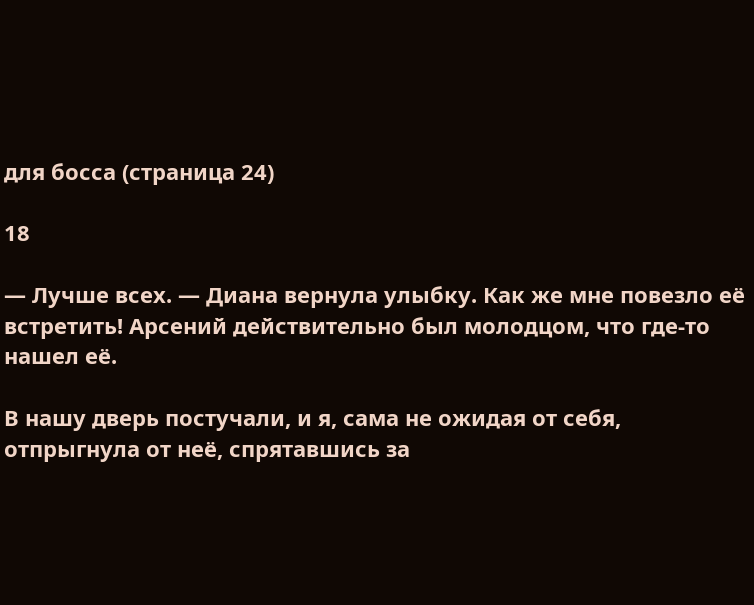для босса (страница 24)

18

— Лучше всех. — Диана вернула улыбку. Как же мне повезло её встретить! Арсений действительно был молодцом, что где-то нашел её.

В нашу дверь постучали, и я, сама не ожидая от себя, отпрыгнула от неё, спрятавшись за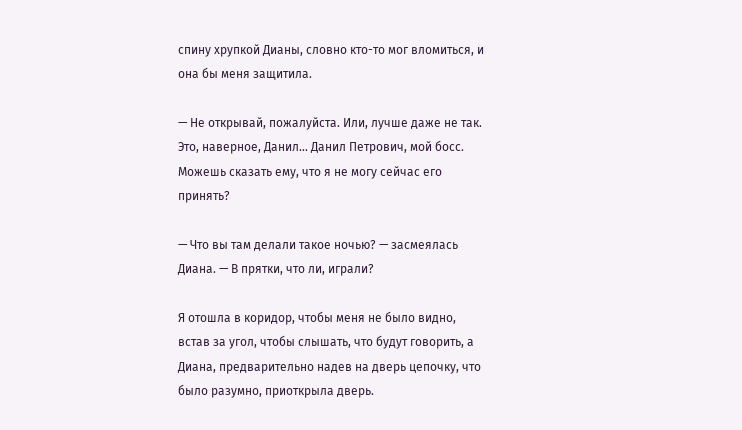спину хрупкой Дианы, словно кто-то мог вломиться, и она бы меня защитила.

— Не открывай, пожалуйста. Или, лучше даже не так. Это, наверное, Данил… Данил Петрович, мой босс. Можешь сказать ему, что я не могу сейчас его принять?

— Что вы там делали такое ночью? — засмеялась Диана. — В прятки, что ли, играли?

Я отошла в коридор, чтобы меня не было видно, встав за угол, чтобы слышать, что будут говорить, а Диана, предварительно надев на дверь цепочку, что было разумно, приоткрыла дверь.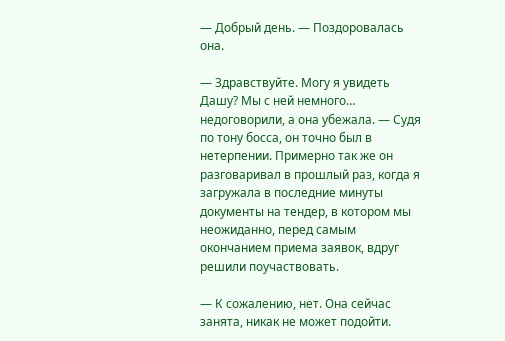— Добрый день. — Поздоровалась она.

— Здравствуйте. Могу я увидеть Дашу? Мы с ней немного… недоговорили, а она убежала. — Судя по тону босса, он точно был в нетерпении. Примерно так же он разговаривал в прошлый раз, когда я загружала в последние минуты документы на тендер, в котором мы неожиданно, перед самым окончанием приема заявок, вдруг решили поучаствовать.

— К сожалению, нет. Она сейчас занята, никак не может подойти.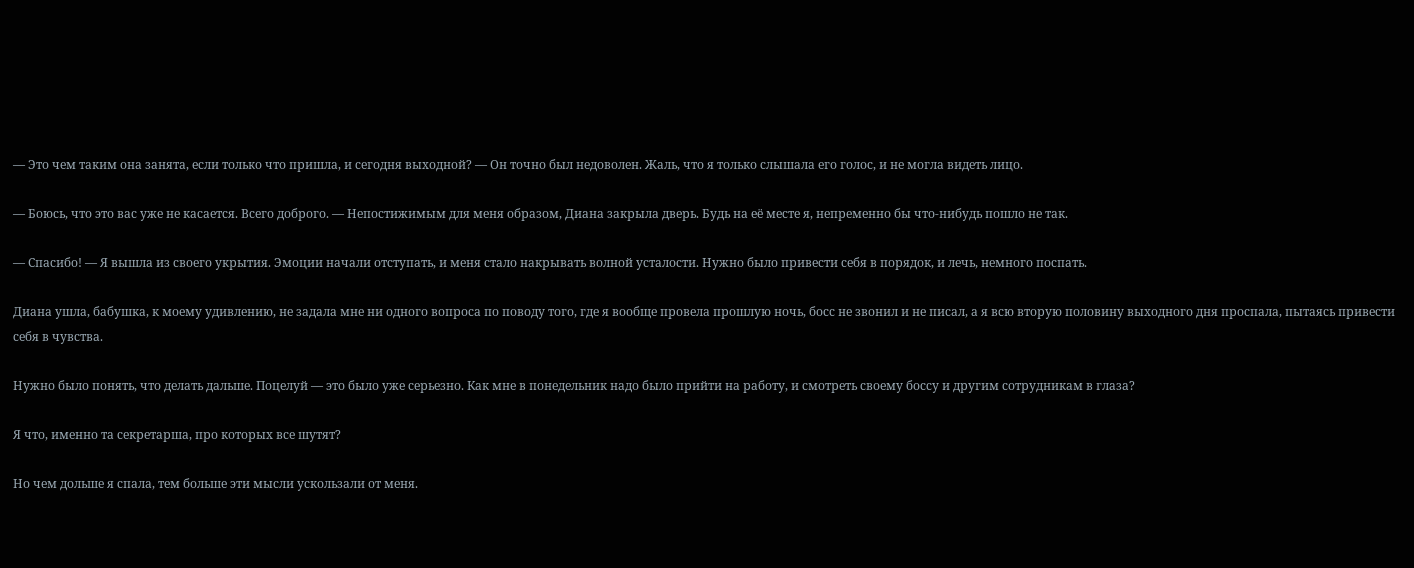— Это чем таким она занята, если только что пришла, и сегодня выходной? — Он точно был недоволен. Жаль, что я только слышала его голос, и не могла видеть лицо.

— Боюсь, что это вас уже не касается. Всего доброго. — Непостижимым для меня образом, Диана закрыла дверь. Будь на её месте я, непременно бы что-нибудь пошло не так.

— Спасибо! — Я вышла из своего укрытия. Эмоции начали отступать, и меня стало накрывать волной усталости. Нужно было привести себя в порядок, и лечь, немного поспать.

Диана ушла, бабушка, к моему удивлению, не задала мне ни одного вопроса по поводу того, где я вообще провела прошлую ночь, босс не звонил и не писал, а я всю вторую половину выходного дня проспала, пытаясь привести себя в чувства.

Нужно было понять, что делать дальше. Поцелуй — это было уже серьезно. Как мне в понедельник надо было прийти на работу, и смотреть своему боссу и другим сотрудникам в глаза?

Я что, именно та секретарша, про которых все шутят?

Но чем дольше я спала, тем больше эти мысли ускользали от меня.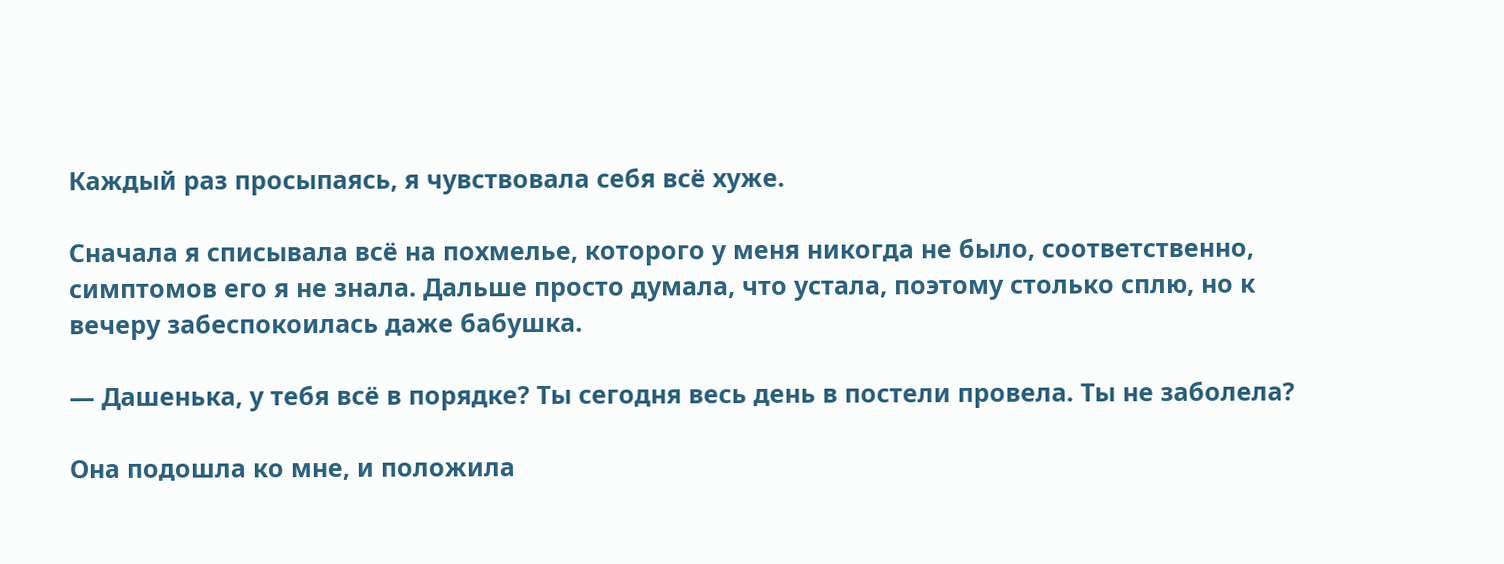Каждый раз просыпаясь, я чувствовала себя всё хуже.

Сначала я списывала всё на похмелье, которого у меня никогда не было, соответственно, симптомов его я не знала. Дальше просто думала, что устала, поэтому столько сплю, но к вечеру забеспокоилась даже бабушка.

— Дашенька, у тебя всё в порядке? Ты сегодня весь день в постели провела. Ты не заболела?

Она подошла ко мне, и положила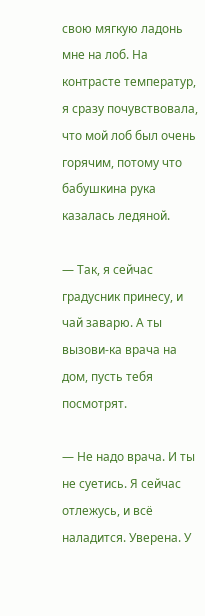свою мягкую ладонь мне на лоб. На контрасте температур, я сразу почувствовала, что мой лоб был очень горячим, потому что бабушкина рука казалась ледяной.

— Так, я сейчас градусник принесу, и чай заварю. А ты вызови-ка врача на дом, пусть тебя посмотрят.

— Не надо врача. И ты не суетись. Я сейчас отлежусь, и всё наладится. Уверена. У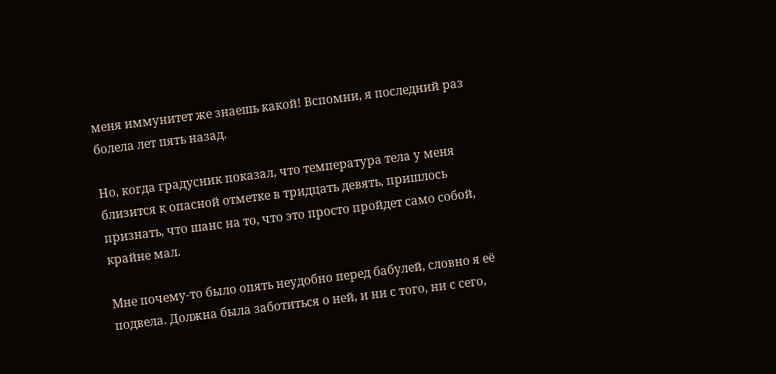меня иммунитет же знаешь какой! Вспомни, я последний раз болела лет пять назад.

Но, когда градусник показал, что температура тела у меня близится к опасной отметке в тридцать девять, пришлось признать, что шанс на то, что это просто пройдет само собой, крайне мал.

Мне почему-то было опять неудобно перед бабулей, словно я её подвела. Должна была заботиться о ней, и ни с того, ни с сего,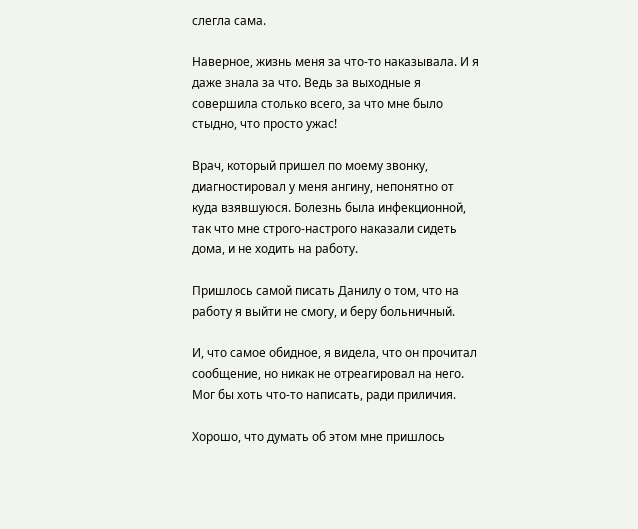слегла сама.

Наверное, жизнь меня за что-то наказывала. И я даже знала за что. Ведь за выходные я совершила столько всего, за что мне было стыдно, что просто ужас!

Врач, который пришел по моему звонку, диагностировал у меня ангину, непонятно от куда взявшуюся. Болезнь была инфекционной, так что мне строго-настрого наказали сидеть дома, и не ходить на работу.

Пришлось самой писать Данилу о том, что на работу я выйти не смогу, и беру больничный.

И, что самое обидное, я видела, что он прочитал сообщение, но никак не отреагировал на него. Мог бы хоть что-то написать, ради приличия.

Хорошо, что думать об этом мне пришлось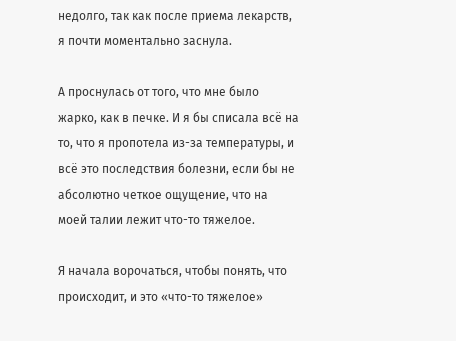недолго, так как после приема лекарств, я почти моментально заснула.

А проснулась от того, что мне было жарко, как в печке. И я бы списала всё на то, что я пропотела из-за температуры, и всё это последствия болезни, если бы не абсолютно четкое ощущение, что на моей талии лежит что-то тяжелое.

Я начала ворочаться, чтобы понять, что происходит, и это «что-то тяжелое»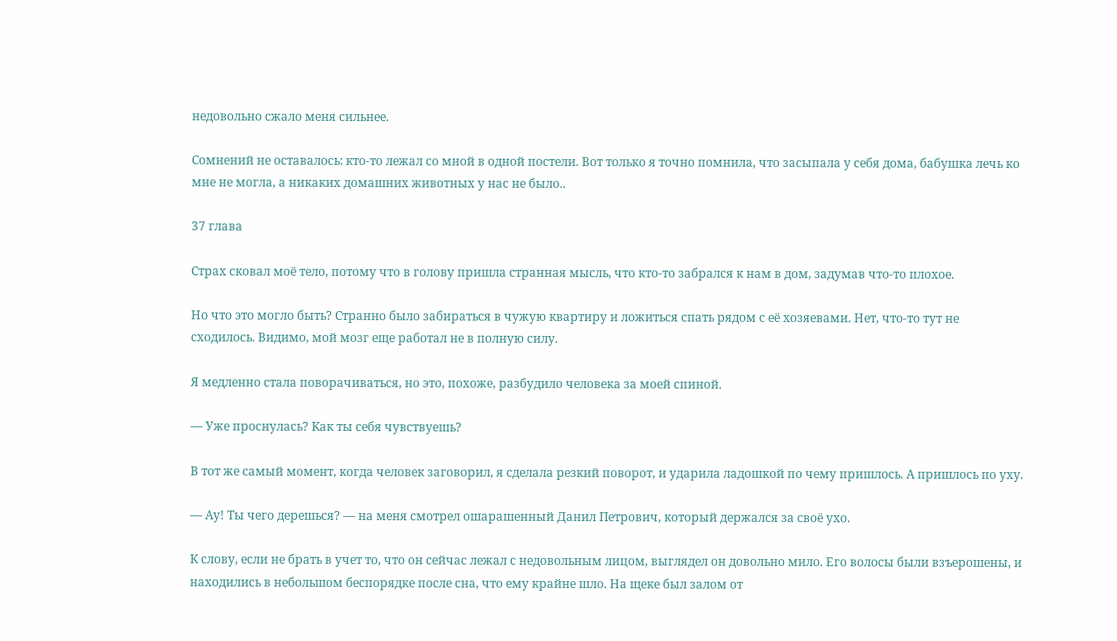недовольно сжало меня сильнее.

Сомнений не оставалось: кто-то лежал со мной в одной постели. Вот только я точно помнила, что засыпала у себя дома, бабушка лечь ко мне не могла, а никаких домашних животных у нас не было..

37 глава

Страх сковал моё тело, потому что в голову пришла странная мысль, что кто-то забрался к нам в дом, задумав что-то плохое.

Но что это могло быть? Странно было забираться в чужую квартиру и ложиться спать рядом с её хозяевами. Нет, что-то тут не сходилось. Видимо, мой мозг еще работал не в полную силу.

Я медленно стала поворачиваться, но это, похоже, разбудило человека за моей спиной.

— Уже проснулась? Как ты себя чувствуешь?

В тот же самый момент, когда человек заговорил, я сделала резкий поворот, и ударила ладошкой по чему пришлось. А пришлось по уху.

— Ау! Ты чего дерешься? — на меня смотрел ошарашенный Данил Петрович, который держался за своё ухо.

К слову, если не брать в учет то, что он сейчас лежал с недовольным лицом, выглядел он довольно мило. Его волосы были взъерошены, и находились в небольшом беспорядке после сна, что ему крайне шло. На щеке был залом от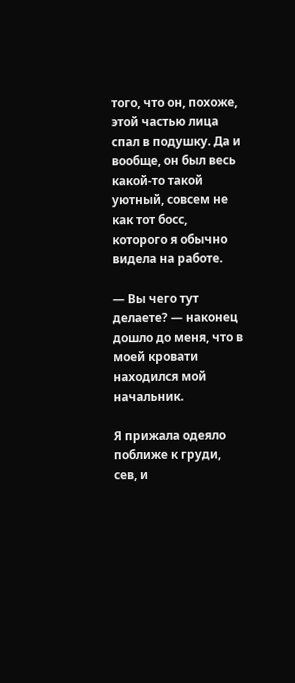того, что он, похоже, этой частью лица спал в подушку. Да и вообще, он был весь какой-то такой уютный, совсем не как тот босс, которого я обычно видела на работе.

— Вы чего тут делаете? — наконец дошло до меня, что в моей кровати находился мой начальник.

Я прижала одеяло поближе к груди, сев, и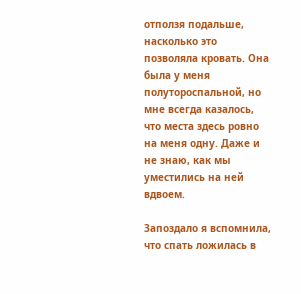отползя подальше, насколько это позволяла кровать. Она была у меня полутороспальной, но мне всегда казалось, что места здесь ровно на меня одну. Даже и не знаю, как мы уместились на ней вдвоем.

Запоздало я вспомнила, что спать ложилась в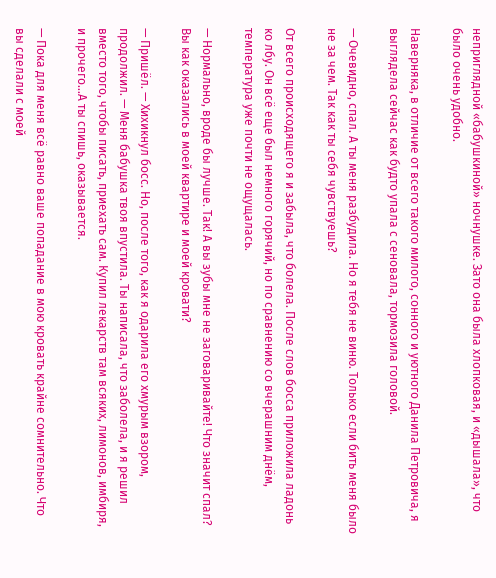неприглядной «бабушкиной» ночнушке. Зато она была хлопковая, и «дышала», что было очень удобно.

Наверняка, в отличие от всего такого милого, сонного и уютного Данила Петровича, я выглядела сейчас как будто упала с сеновала, тормозила головой.

— Очевидно, спал. А ты меня разбудила. Но я тебя не виню. Только если бить меня было не за чем. Так как ты себя чувствуешь?

От всего происходящего я и забыла, что болела. После слов босса приложила ладонь ко лбу. Он всё еще был немного горячий, но по сравнению со вчерашним днём, температура уже почти не ощущалась.

— Нормально, вроде бы лучше. Так! А вы зубы мне не заговаривайте! Что значит спал? Вы как оказались в моей квартире и моей кровати?

— Пришёл. — Хихикнул босс. Но, после того, как я одарила его хмурым взором, продолжил. — Меня бабушка твоя впустила. Ты написала, что заболела, и я решил вместо того, чтобы писать, приехать сам. Купил лекарств там всяких, лимонов, имбиря, и прочего…А ты спишь, оказывается.

— Пока для меня всё равно ваше попадание в мою кровать крайне сомнительно. Что вы сделали с моей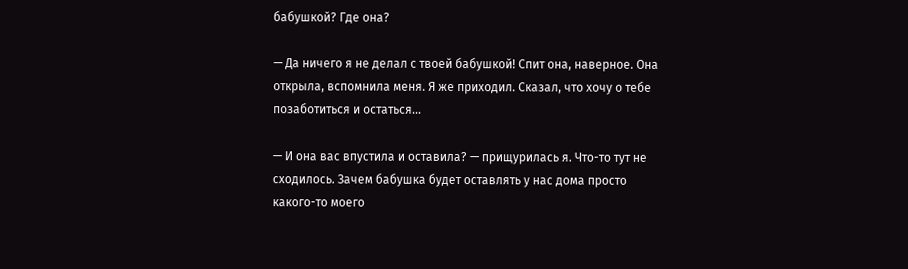бабушкой? Где она?

— Да ничего я не делал с твоей бабушкой! Спит она, наверное. Она открыла, вспомнила меня. Я же приходил. Сказал, что хочу о тебе позаботиться и остаться…

— И она вас впустила и оставила? — прищурилась я. Что-то тут не сходилось. Зачем бабушка будет оставлять у нас дома просто какого-то моего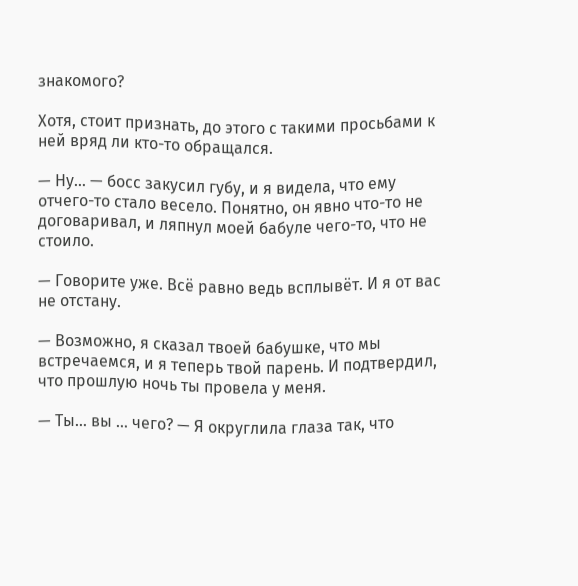знакомого?

Хотя, стоит признать, до этого с такими просьбами к ней вряд ли кто-то обращался.

— Ну… — босс закусил губу, и я видела, что ему отчего-то стало весело. Понятно, он явно что-то не договаривал, и ляпнул моей бабуле чего-то, что не стоило.

— Говорите уже. Всё равно ведь всплывёт. И я от вас не отстану.

— Возможно, я сказал твоей бабушке, что мы встречаемся, и я теперь твой парень. И подтвердил, что прошлую ночь ты провела у меня.

— Ты… вы … чего? — Я округлила глаза так, что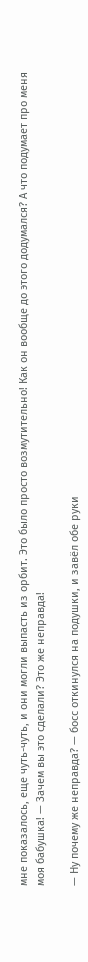мне показалось, еще чуть-чуть, и они могли выпасть из орбит. Это было просто возмутительно! Как он вообще до этого додумался? А что подумает про меня моя бабушка! — Зачем вы это сделали? Это же неправда!

— Ну почему же неправда? — босс откинулся на подушки, и завёл обе руки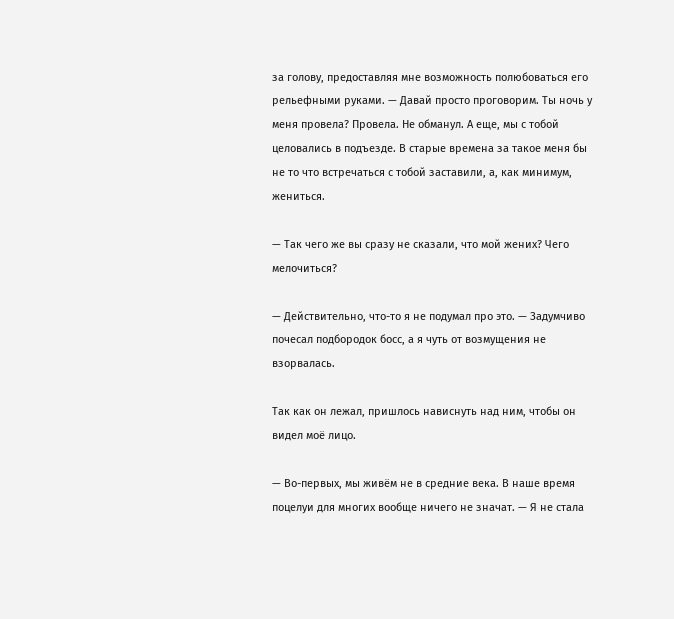за голову, предоставляя мне возможность полюбоваться его рельефными руками. — Давай просто проговорим. Ты ночь у меня провела? Провела. Не обманул. А еще, мы с тобой целовались в подъезде. В старые времена за такое меня бы не то что встречаться с тобой заставили, а, как минимум, жениться.

— Так чего же вы сразу не сказали, что мой жених? Чего мелочиться?

— Действительно, что-то я не подумал про это. — Задумчиво почесал подбородок босс, а я чуть от возмущения не взорвалась.

Так как он лежал, пришлось нависнуть над ним, чтобы он видел моё лицо.

— Во-первых, мы живём не в средние века. В наше время поцелуи для многих вообще ничего не значат. — Я не стала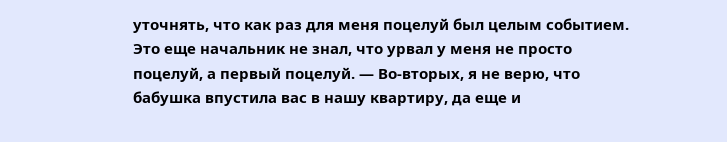уточнять, что как раз для меня поцелуй был целым событием. Это еще начальник не знал, что урвал у меня не просто поцелуй, а первый поцелуй. — Во-вторых, я не верю, что бабушка впустила вас в нашу квартиру, да еще и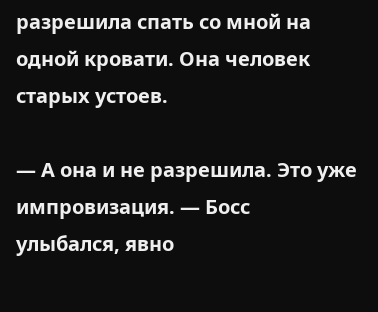разрешила спать со мной на одной кровати. Она человек старых устоев.

— А она и не разрешила. Это уже импровизация. — Босс улыбался, явно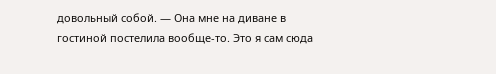довольный собой. — Она мне на диване в гостиной постелила вообще-то. Это я сам сюда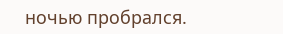ночью пробрался.